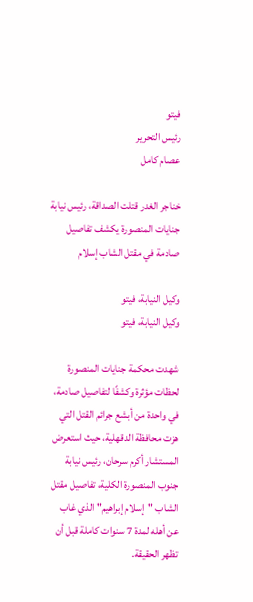فيتو
رئيس التحرير
عصام كامل

خناجر الغدر قتلت الصداقة، رئيس نيابة جنايات المنصورة يكشف تفاصيل صادمة في مقتل الشاب إسلام

وكيل النيابة، فيتو
وكيل النيابة، فيتو

شهدت محكمة جنايات المنصورة لحظات مؤثرة وكشفًا لتفاصيل صادمة، في واحدة من أبشع جرائم القتل التي هزت محافظة الدقهلية، حيث استعرض المستشار أكرم سرحان، رئيس نيابة جنوب المنصورة الكلية، تفاصيل مقتل الشاب "إسلام إبراهيم" الذي غاب عن أهله لمدة 7 سنوات كاملة قبل أن تظهر الحقيقة.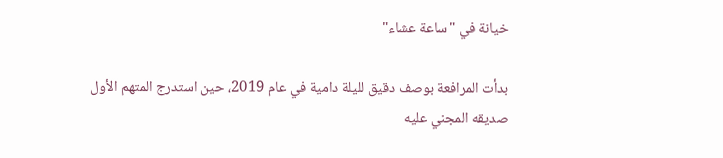خيانة في "ساعة عشاء"

بدأت المرافعة بوصف دقيق لليلة دامية في عام 2019، حين استدرج المتهم الأول صديقه المجني عليه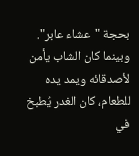بحجة "عشاء عابر". وبينما كان الشاب يأمن لأصدقائه ويمد يده للطعام، كان الغدر يُطبخ في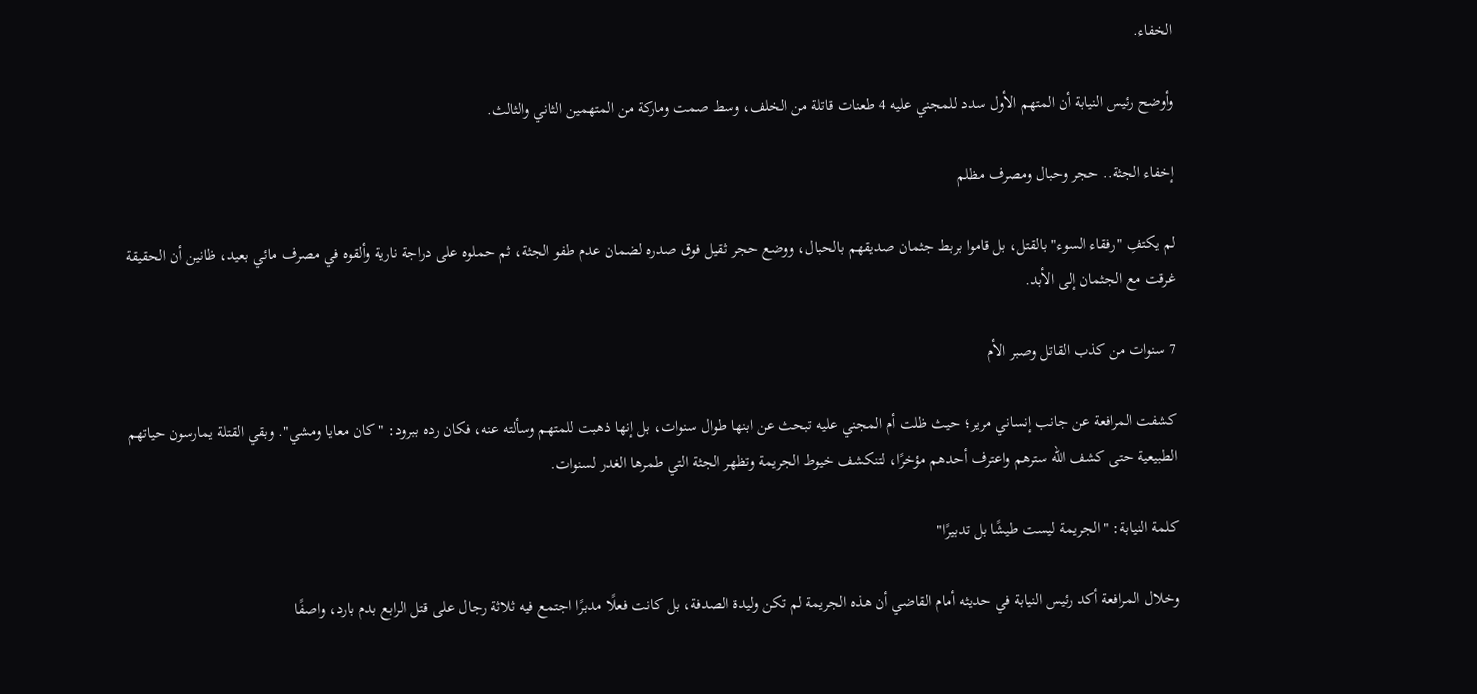الخفاء.

وأوضح رئيس النيابة أن المتهم الأول سدد للمجني عليه 4 طعنات قاتلة من الخلف، وسط صمت وماركة من المتهمين الثاني والثالث.

إخفاء الجثة.. حجر وحبال ومصرف مظلم

لم يكتفِ "رفقاء السوء" بالقتل، بل قاموا بربط جثمان صديقهم بالحبال، ووضع حجر ثقيل فوق صدره لضمان عدم طفو الجثة، ثم حملوه على دراجة نارية وألقوه في مصرف مائي بعيد، ظانين أن الحقيقة غرقت مع الجثمان إلى الأبد.

7 سنوات من كذب القاتل وصبر الأم

كشفت المرافعة عن جانب إنساني مرير؛ حيث ظلت أم المجني عليه تبحث عن ابنها طوال سنوات، بل إنها ذهبت للمتهم وسألته عنه، فكان رده ببرود: "كان معايا ومشي". وبقي القتلة يمارسون حياتهم الطبيعية حتى كشف الله سترهم واعترف أحدهم مؤخرًا، لتنكشف خيوط الجريمة وتظهر الجثة التي طمرها الغدر لسنوات.

كلمة النيابة: "الجريمة ليست طيشًا بل تدبيرًا"

وخلال المرافعة أكد رئيس النيابة في حديثه أمام القاضي أن هذه الجريمة لم تكن وليدة الصدفة، بل كانت فعلًا مدبرًا اجتمع فيه ثلاثة رجال على قتل الرابع بدم بارد، واصفًا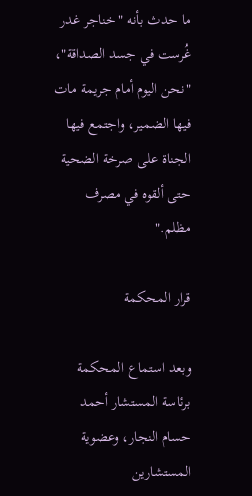ما حدث بأنه "خناجر غدر غُرست في جسد الصداقة"، "نحن اليوم أمام جريمة مات فيها الضمير، واجتمع فيها الجناة على صرخة الضحية حتى ألقوه في مصرف مظلم."

قرار المحكمة

وبعد استماع المحكمة  برئاسة المستشار أحمد حسام النجار، وعضوية المستشارين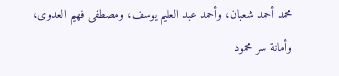محمد أحمد شعبان، وأحمد عبد العليم يوسف، ومصطفى فهيم العدوى، وأمانة سر محمود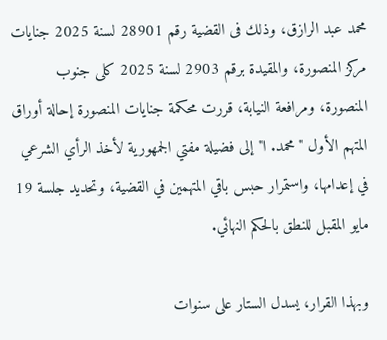محمد عبد الرازق، وذلك فى القضية رقم 28901 لسنة 2025 جنايات مركز المنصورة، والمقيدة برقم 2903 لسنة 2025 كلى جنوب المنصورة، ومرافعة النيابة، قررت محكمة جنايات المنصورة إحالة أوراق المتهم الأول "محمد. ا" إلى فضيلة مفتي الجمهورية لأخذ الرأي الشرعي في إعدامها، واستمرار حبس باقي المتهمين في القضية، وتحديد جلسة 19 مايو المقبل للنطق بالحكم النهائي.

وبهذا القرار، يسدل الستار على سنوات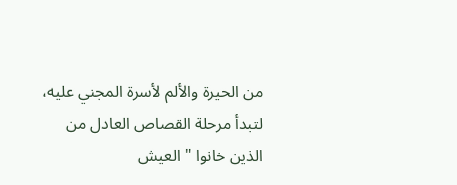من الحيرة والألم لأسرة المجني عليه، لتبدأ مرحلة القصاص العادل من الذين خانوا " العيش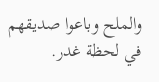والملح وباعوا صديقهم في لحظة غدر.